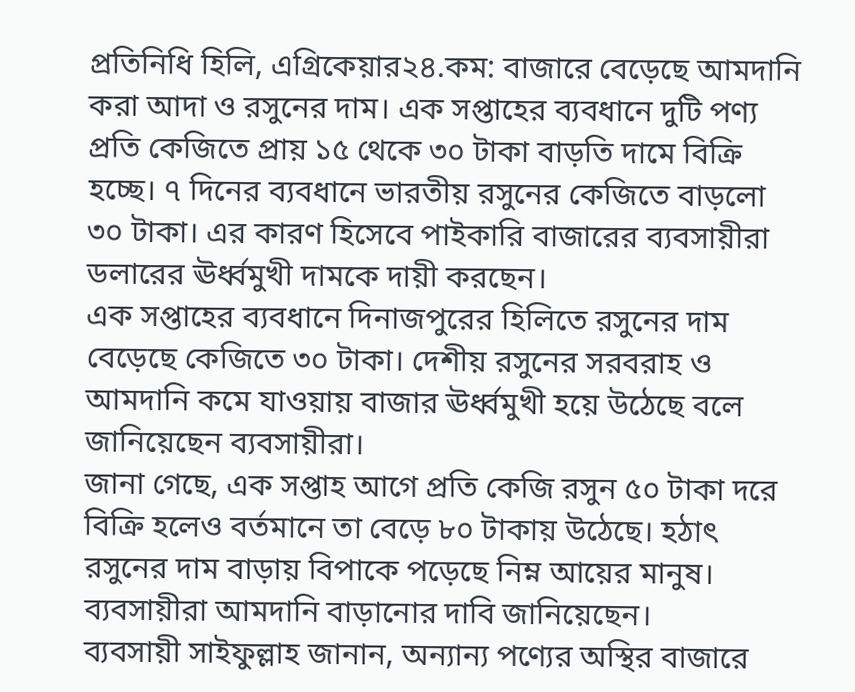প্রতিনিধি হিলি, এগ্রিকেয়ার২৪.কম: বাজারে বেড়েছে আমদানি করা আদা ও রসুনের দাম। এক সপ্তাহের ব্যবধানে দুটি পণ্য প্রতি কেজিতে প্রায় ১৫ থেকে ৩০ টাকা বাড়তি দামে বিক্রি হচ্ছে। ৭ দিনের ব্যবধানে ভারতীয় রসুনের কেজিতে বাড়লো ৩০ টাকা। এর কারণ হিসেবে পাইকারি বাজারের ব্যবসায়ীরা ডলারের ঊর্ধ্বমুখী দামকে দায়ী করছেন।
এক সপ্তাহের ব্যবধানে দিনাজপুরের হিলিতে রসুনের দাম বেড়েছে কেজিতে ৩০ টাকা। দেশীয় রসুনের সরবরাহ ও আমদানি কমে যাওয়ায় বাজার ঊর্ধ্বমুখী হয়ে উঠেছে বলে জানিয়েছেন ব্যবসায়ীরা।
জানা গেছে, এক সপ্তাহ আগে প্রতি কেজি রসুন ৫০ টাকা দরে বিক্রি হলেও বর্তমানে তা বেড়ে ৮০ টাকায় উঠেছে। হঠাৎ রসুনের দাম বাড়ায় বিপাকে পড়েছে নিম্ন আয়ের মানুষ। ব্যবসায়ীরা আমদানি বাড়ানোর দাবি জানিয়েছেন।
ব্যবসায়ী সাইফুল্লাহ জানান, অন্যান্য পণ্যের অস্থির বাজারে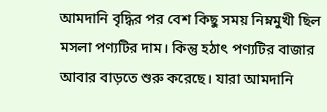আমদানি বৃদ্ধির পর বেশ কিছু সময় নিম্নমুখী ছিল মসলা পণ্যটির দাম। কিন্তু হঠাৎ পণ্যটির বাজার আবার বাড়তে শুরু করেছে। যারা আমদানি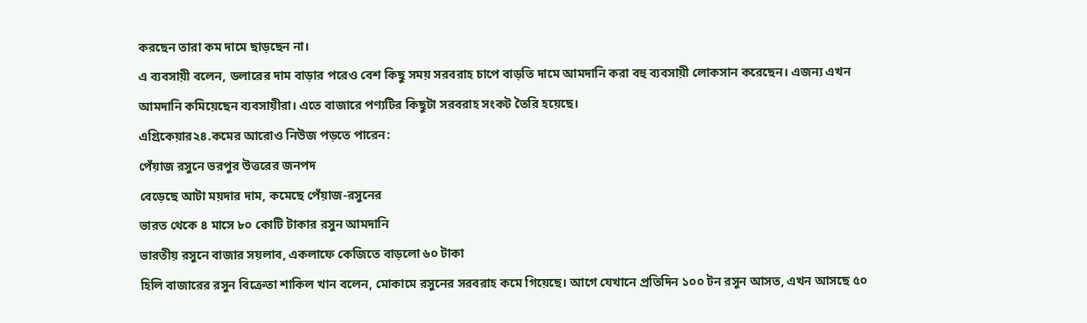করছেন তারা কম দামে ছাড়ছেন না।
এ ব্যবসায়ী বলেন, ডলারের দাম বাড়ার পরেও বেশ কিছু সময় সরবরাহ চাপে বাড়তি দামে আমদানি করা বহু ব্যবসায়ী লোকসান করেছেন। এজন্য এখন আমদানি কমিয়েছেন ব্যবসায়ীরা। এতে বাজারে পণ্যটির কিছুটা সরবরাহ সংকট তৈরি হয়েছে।
এগ্রিকেয়ার২৪.কমের আরোও নিউজ পড়তে পারেন:
পেঁয়াজ রসুনে ভরপুর উত্তরের জনপদ
বেড়েছে আটা ময়দার দাম, কমেছে পেঁয়াজ-রসুনের
ভারত থেকে ৪ মাসে ৮০ কোটি টাকার রসুন আমদানি
ভারতীয় রসুনে বাজার সয়লাব, একলাফে কেজিতে বাড়লো ৬০ টাকা
হিলি বাজারের রসুন বিক্রেতা শাকিল খান বলেন, মোকামে রসুনের সরবরাহ কমে গিয়েছে। আগে যেখানে প্রতিদিন ১০০ টন রসুন আসত, এখন আসছে ৫০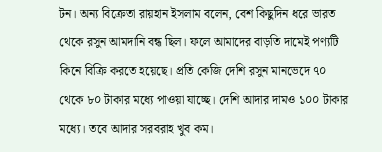টন। অন্য বিক্রেতা রায়হান ইসলাম বলেন, বেশ কিছুদিন ধরে ভারত থেকে রসুন আমদানি বন্ধ ছিল। ফলে আমাদের বাড়তি দামেই পণ্যটি কিনে বিক্রি করতে হয়েছে। প্রতি কেজি দেশি রসুন মানভেদে ৭০ থেকে ৮০ টাকার মধ্যে পাওয়া যাচ্ছে। দেশি আদার দামও ১০০ টাকার মধ্যে। তবে আদার সরবরাহ খুব কম।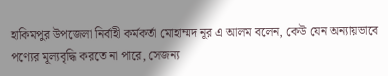হাকিমপুর উপজেলা নির্বাহী কর্মকর্তা মোহাম্মদ নূর এ আলম বলেন, কেউ যেন অন্যায়ভাবে পণ্যের মূল্যবৃদ্ধি করতে না পারে, সেজন্য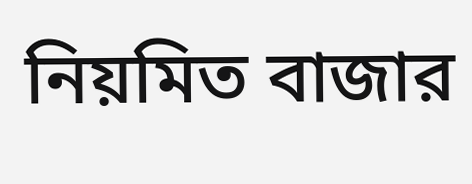নিয়মিত বাজার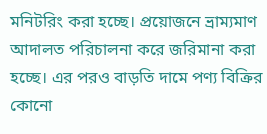মনিটরিং করা হচ্ছে। প্রয়োজনে ভ্রাম্যমাণ আদালত পরিচালনা করে জরিমানা করা হচ্ছে। এর পরও বাড়তি দামে পণ্য বিক্রির কোনো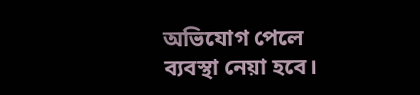অভিযোগ পেলে ব্যবস্থা নেয়া হবে।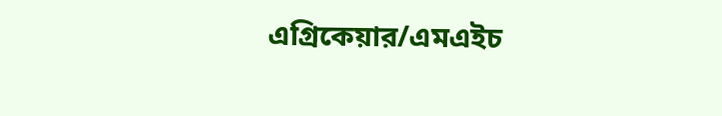এগ্রিকেয়ার/এমএইচ